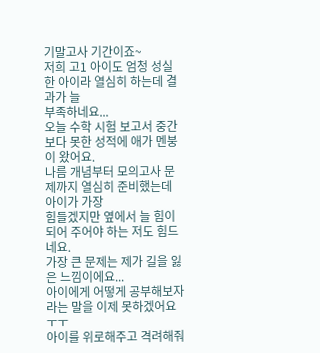기말고사 기간이죠~
저희 고1 아이도 엄청 성실한 아이라 열심히 하는데 결과가 늘
부족하네요...
오늘 수학 시험 보고서 중간보다 못한 성적에 애가 멘붕이 왔어요.
나름 개념부터 모의고사 문제까지 열심히 준비했는데 아이가 가장
힘들겠지만 옆에서 늘 힘이 되어 주어야 하는 저도 힘드네요.
가장 큰 문제는 제가 길을 잃은 느낌이에요...
아이에게 어떻게 공부해보자라는 말을 이제 못하겠어요ㅜㅜ
아이를 위로해주고 격려해줘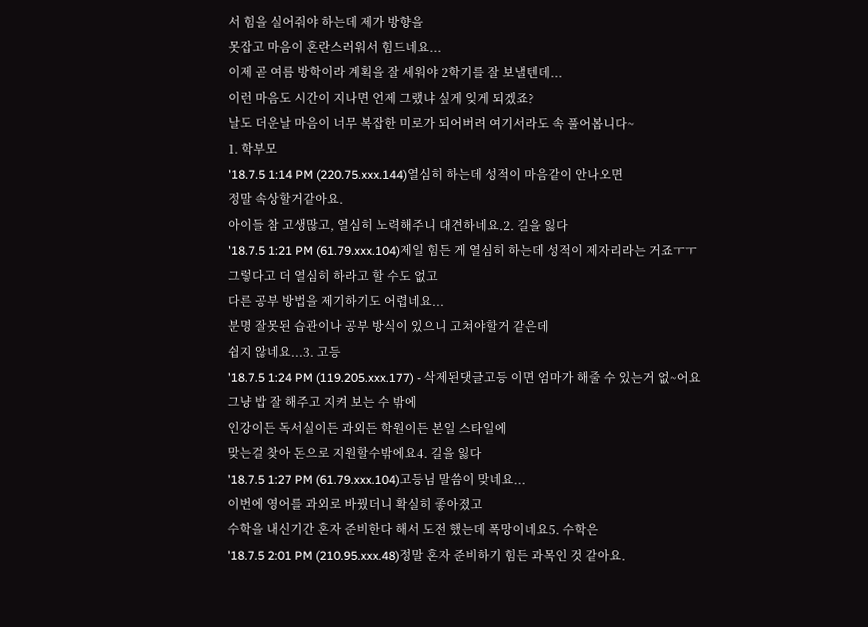서 힘을 실어줘야 하는데 제가 방향을
못잡고 마음이 혼란스러워서 힘드네요...
이제 곧 여름 방학이라 계획을 잘 세워야 2학기를 잘 보낼텐데...
이런 마음도 시간이 지나면 언제 그랬냐 싶게 잊게 되겠죠?
날도 더운날 마음이 너무 복잡한 미로가 되어버려 여기서라도 속 풀어봅니다~
1. 학부모
'18.7.5 1:14 PM (220.75.xxx.144)열심히 하는데 성적이 마음같이 안나오면
정말 속상할거같아요.
아이들 참 고생많고, 열심히 노력해주니 대견하네요.2. 길을 잃다
'18.7.5 1:21 PM (61.79.xxx.104)제일 힘든 게 열심히 하는데 성적이 제자리라는 거죠ㅜㅜ
그렇다고 더 열심히 하라고 할 수도 없고
다른 공부 방법을 제기하기도 어렵네요...
분명 잘못된 습관이나 공부 방식이 있으니 고쳐야할거 같은데
쉽지 않네요...3. 고등
'18.7.5 1:24 PM (119.205.xxx.177) - 삭제된댓글고등 이면 엄마가 해줄 수 있는거 없~어요
그냥 밥 잘 해주고 지켜 보는 수 밖에
인강이든 독서실이든 과외든 학원이든 본일 스타일에
맞는걸 찾아 돈으로 지원할수밖에요4. 길을 잃다
'18.7.5 1:27 PM (61.79.xxx.104)고등님 말씀이 맞네요...
이번에 영어를 과외로 바꿨더니 확실히 좋아졌고
수학을 내신기간 혼자 준비한다 해서 도전 했는데 폭망이네요5. 수학은
'18.7.5 2:01 PM (210.95.xxx.48)정말 혼자 준비하기 힘든 과목인 것 같아요.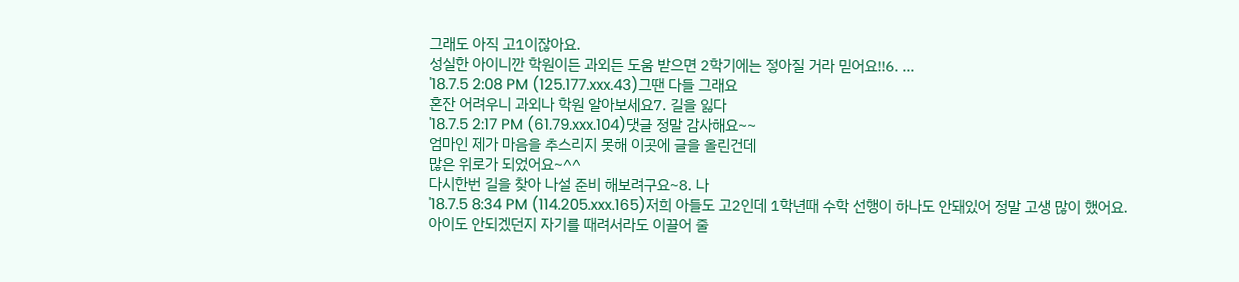그래도 아직 고1이잖아요.
성실한 아이니깐 학원이든 과외든 도움 받으면 2학기에는 젛아질 거라 믿어요!!6. ...
'18.7.5 2:08 PM (125.177.xxx.43)그땐 다들 그래요
혼잔 어려우니 과외나 학원 알아보세요7. 길을 잃다
'18.7.5 2:17 PM (61.79.xxx.104)댓글 정말 감사해요~~
엄마인 제가 마음을 추스리지 못해 이곳에 글을 올린건데
많은 위로가 되었어요~^^
다시한번 길을 찾아 나설 준비 해보려구요~8. 나
'18.7.5 8:34 PM (114.205.xxx.165)저희 아들도 고2인데 1학년때 수학 선행이 하나도 안돼있어 정말 고생 많이 했어요.
아이도 안되겠던지 자기를 때려서라도 이끌어 줄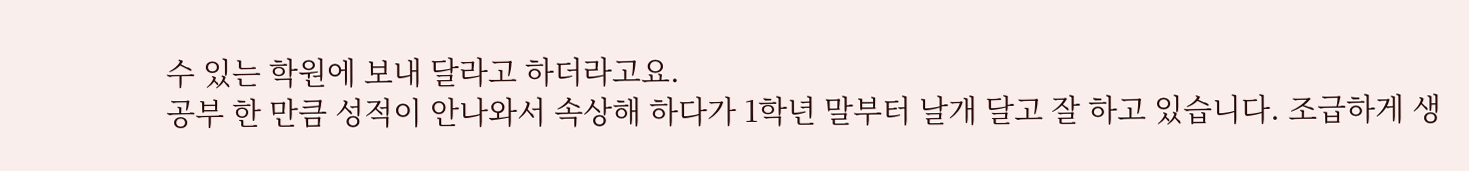수 있는 학원에 보내 달라고 하더라고요.
공부 한 만큼 성적이 안나와서 속상해 하다가 1학년 말부터 날개 달고 잘 하고 있습니다. 조급하게 생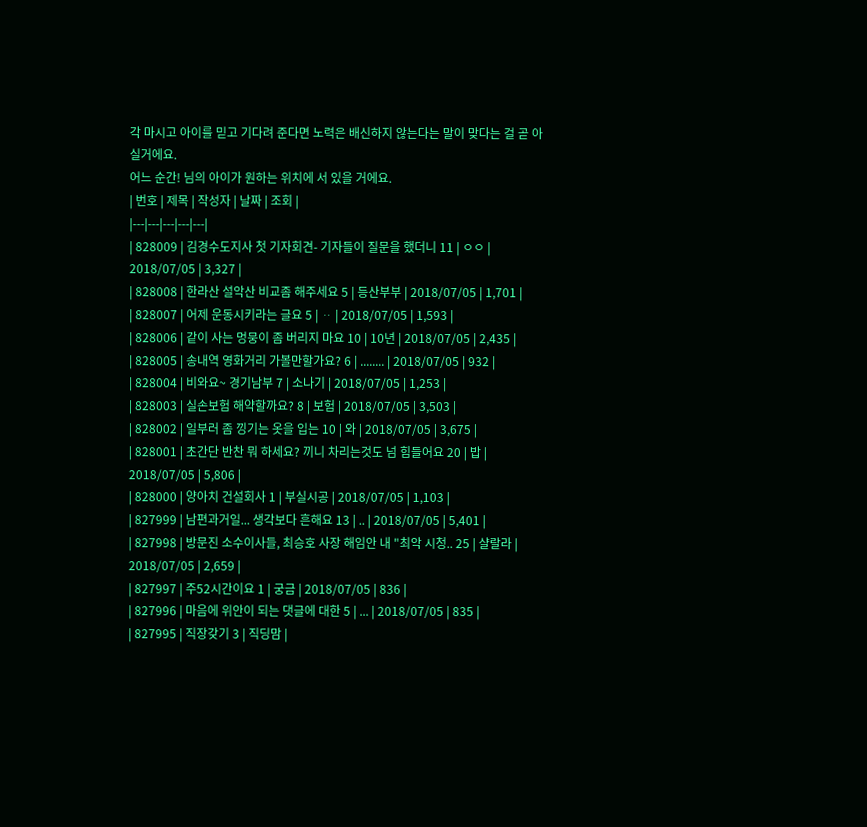각 마시고 아이를 믿고 기다려 준다면 노력은 배신하지 않는다는 말이 맞다는 걸 곧 아실거에요.
어느 순간! 님의 아이가 원하는 위치에 서 있을 거에요.
| 번호 | 제목 | 작성자 | 날짜 | 조회 |
|---|---|---|---|---|
| 828009 | 김경수도지사 첫 기자회견- 기자들이 질문을 했더니 11 | ㅇㅇ | 2018/07/05 | 3,327 |
| 828008 | 한라산 설악산 비교좀 해주세요 5 | 등산부부 | 2018/07/05 | 1,701 |
| 828007 | 어제 운동시키라는 글요 5 | ᆢ | 2018/07/05 | 1,593 |
| 828006 | 같이 사는 멍뭉이 좀 버리지 마요 10 | 10년 | 2018/07/05 | 2,435 |
| 828005 | 송내역 영화거리 가볼만할가요? 6 | ........ | 2018/07/05 | 932 |
| 828004 | 비와요~ 경기남부 7 | 소나기 | 2018/07/05 | 1,253 |
| 828003 | 실손보험 해약할까요? 8 | 보험 | 2018/07/05 | 3,503 |
| 828002 | 일부러 좀 낑기는 옷을 입는 10 | 와 | 2018/07/05 | 3,675 |
| 828001 | 초간단 반찬 뭐 하세요? 끼니 차리는것도 넘 힘들어요 20 | 밥 | 2018/07/05 | 5,806 |
| 828000 | 양아치 건설회사 1 | 부실시공 | 2018/07/05 | 1,103 |
| 827999 | 남편과거일... 생각보다 흔해요 13 | .. | 2018/07/05 | 5,401 |
| 827998 | 방문진 소수이사들, 최승호 사장 해임안 내 "최악 시청.. 25 | 샬랄라 | 2018/07/05 | 2,659 |
| 827997 | 주52시간이요 1 | 궁금 | 2018/07/05 | 836 |
| 827996 | 마음에 위안이 되는 댓글에 대한 5 | ... | 2018/07/05 | 835 |
| 827995 | 직장갖기 3 | 직딩맘 |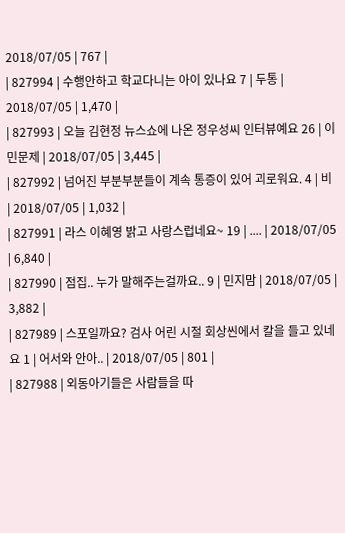2018/07/05 | 767 |
| 827994 | 수행안하고 학교다니는 아이 있나요 7 | 두통 | 2018/07/05 | 1,470 |
| 827993 | 오늘 김현정 뉴스쇼에 나온 정우성씨 인터뷰예요 26 | 이민문제 | 2018/07/05 | 3,445 |
| 827992 | 넘어진 부분부분들이 계속 통증이 있어 괴로워요. 4 | 비 | 2018/07/05 | 1,032 |
| 827991 | 라스 이혜영 밝고 사랑스럽네요~ 19 | .... | 2018/07/05 | 6,840 |
| 827990 | 점집.. 누가 말해주는걸까요.. 9 | 민지맘 | 2018/07/05 | 3,882 |
| 827989 | 스포일까요? 검사 어린 시절 회상씬에서 칼을 들고 있네요 1 | 어서와 안아.. | 2018/07/05 | 801 |
| 827988 | 외동아기들은 사람들을 따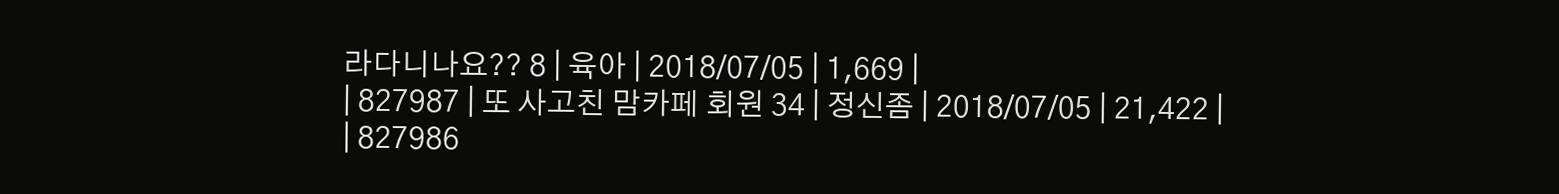라다니나요?? 8 | 육아 | 2018/07/05 | 1,669 |
| 827987 | 또 사고친 맘카페 회원 34 | 정신좀 | 2018/07/05 | 21,422 |
| 827986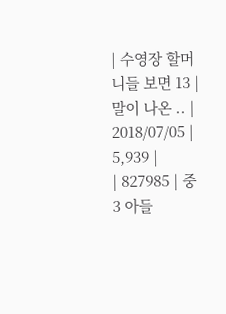| 수영장 할머니들 보면 13 | 말이 나온 .. | 2018/07/05 | 5,939 |
| 827985 | 중3 아들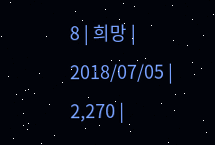8 | 희망 | 2018/07/05 | 2,270 |